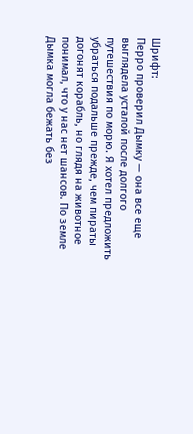Шрифт:
Перро проверил Дымку — она все еще выглядела усталой после долгого путешествия по морю. Я хотел предложить убраться подальше прежде, чем пираты догонят корабль, но глядя на животное понимал, что у нас нет шансов. По земле Дымка могла бежать без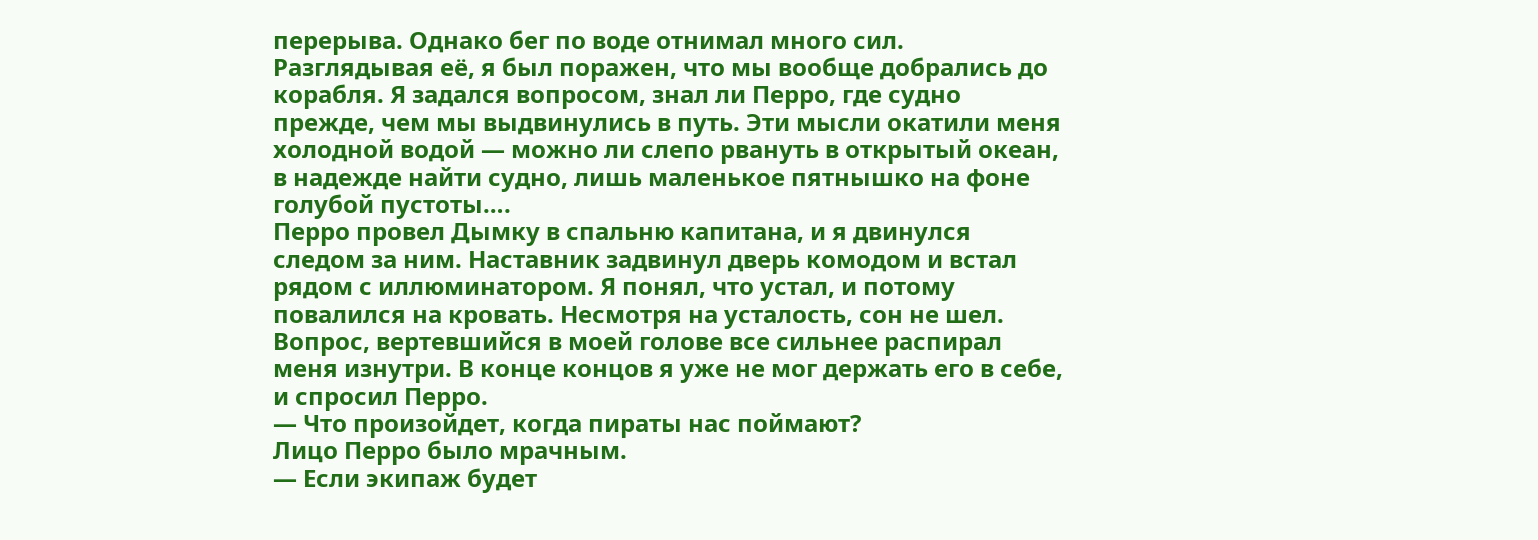перерыва. Однако бег по воде отнимал много сил. Разглядывая её, я был поражен, что мы вообще добрались до корабля. Я задался вопросом, знал ли Перро, где судно прежде, чем мы выдвинулись в путь. Эти мысли окатили меня холодной водой — можно ли слепо рвануть в открытый океан, в надежде найти судно, лишь маленькое пятнышко на фоне голубой пустоты….
Перро провел Дымку в спальню капитана, и я двинулся следом за ним. Наставник задвинул дверь комодом и встал рядом с иллюминатором. Я понял, что устал, и потому повалился на кровать. Несмотря на усталость, сон не шел. Вопрос, вертевшийся в моей голове все сильнее распирал меня изнутри. В конце концов я уже не мог держать его в себе, и спросил Перро.
— Что произойдет, когда пираты нас поймают?
Лицо Перро было мрачным.
— Если экипаж будет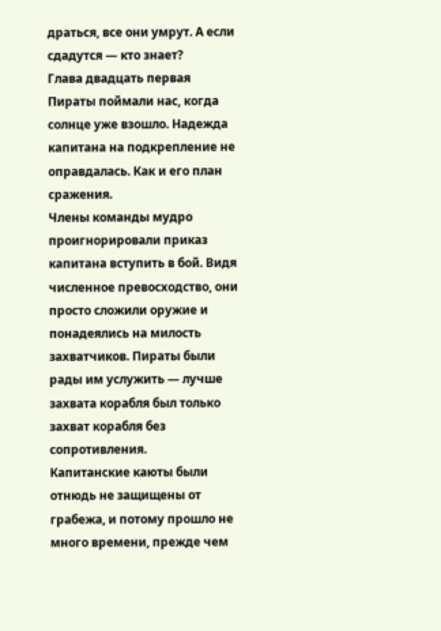драться, все они умрут. А если сдадутся — кто знает?
Глава двадцать первая
Пираты поймали нас, когда солнце уже взошло. Надежда капитана на подкрепление не оправдалась. Как и его план сражения.
Члены команды мудро проигнорировали приказ капитана вступить в бой. Видя численное превосходство, они просто сложили оружие и понадеялись на милость захватчиков. Пираты были рады им услужить — лучше захвата корабля был только захват корабля без сопротивления.
Капитанские каюты были отнюдь не защищены от грабежа, и потому прошло не много времени, прежде чем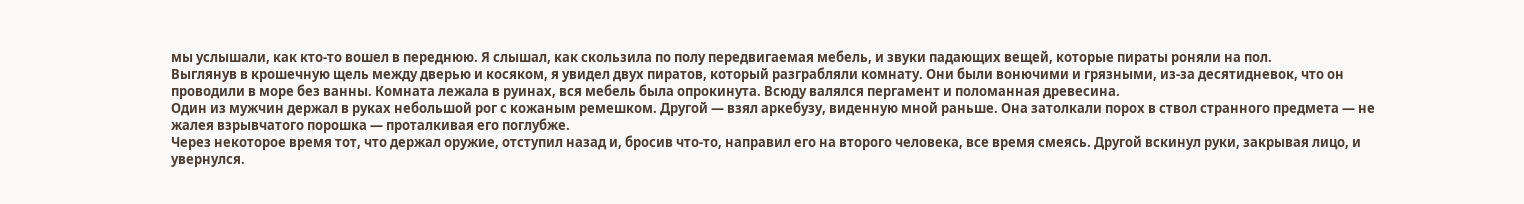мы услышали, как кто-то вошел в переднюю. Я слышал, как скользила по полу передвигаемая мебель, и звуки падающих вещей, которые пираты роняли на пол.
Выглянув в крошечную щель между дверью и косяком, я увидел двух пиратов, который разграбляли комнату. Они были вонючими и грязными, из-за десятидневок, что он проводили в море без ванны. Комната лежала в руинах, вся мебель была опрокинута. Всюду валялся пергамент и поломанная древесина.
Один из мужчин держал в руках небольшой рог с кожаным ремешком. Другой — взял аркебузу, виденную мной раньше. Она затолкали порох в ствол странного предмета — не жалея взрывчатого порошка — проталкивая его поглубже.
Через некоторое время тот, что держал оружие, отступил назад и, бросив что-то, направил его на второго человека, все время смеясь. Другой вскинул руки, закрывая лицо, и увернулся.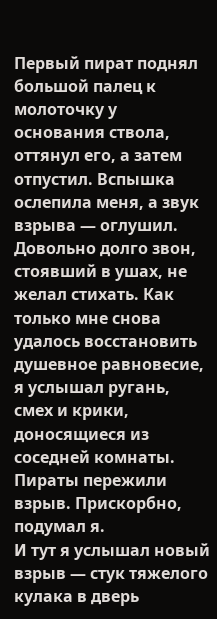Первый пират поднял большой палец к молоточку у основания ствола, оттянул его, а затем отпустил. Вспышка ослепила меня, а звук взрыва — оглушил. Довольно долго звон, стоявший в ушах, не желал стихать. Как только мне снова удалось восстановить душевное равновесие, я услышал ругань, смех и крики, доносящиеся из соседней комнаты. Пираты пережили взрыв. Прискорбно, подумал я.
И тут я услышал новый взрыв — стук тяжелого кулака в дверь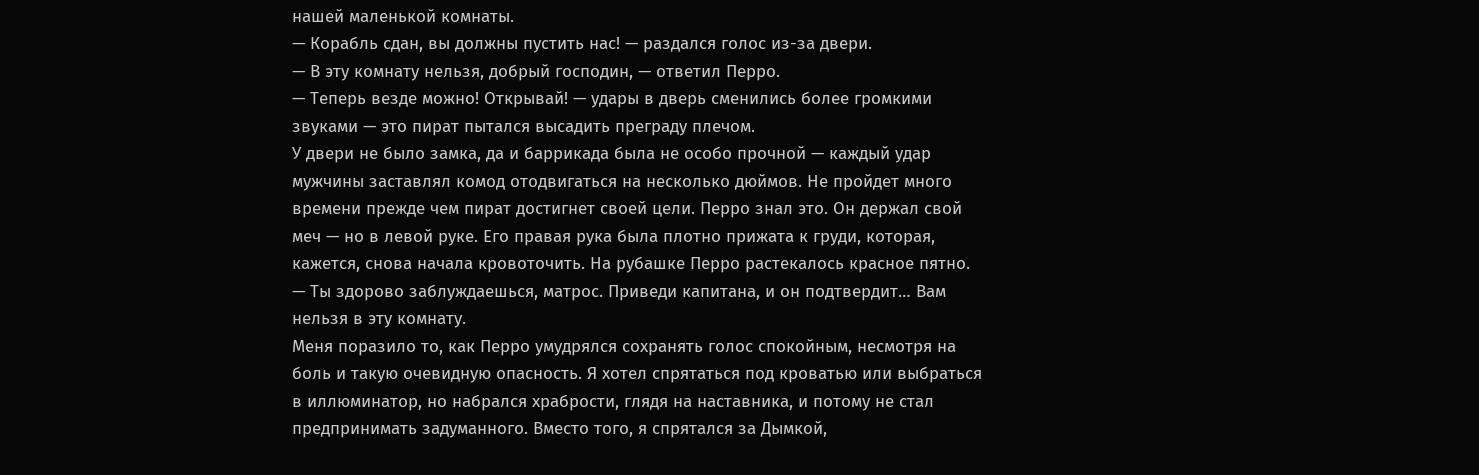нашей маленькой комнаты.
— Корабль сдан, вы должны пустить нас! — раздался голос из-за двери.
— В эту комнату нельзя, добрый господин, — ответил Перро.
— Теперь везде можно! Открывай! — удары в дверь сменились более громкими звуками — это пират пытался высадить преграду плечом.
У двери не было замка, да и баррикада была не особо прочной — каждый удар мужчины заставлял комод отодвигаться на несколько дюймов. Не пройдет много времени прежде чем пират достигнет своей цели. Перро знал это. Он держал свой меч — но в левой руке. Его правая рука была плотно прижата к груди, которая, кажется, снова начала кровоточить. На рубашке Перро растекалось красное пятно.
— Ты здорово заблуждаешься, матрос. Приведи капитана, и он подтвердит… Вам нельзя в эту комнату.
Меня поразило то, как Перро умудрялся сохранять голос спокойным, несмотря на боль и такую очевидную опасность. Я хотел спрятаться под кроватью или выбраться в иллюминатор, но набрался храбрости, глядя на наставника, и потому не стал предпринимать задуманного. Вместо того, я спрятался за Дымкой,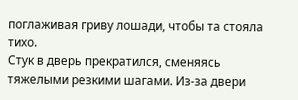поглаживая гриву лошади, чтобы та стояла тихо.
Стук в дверь прекратился, сменяясь тяжелыми резкими шагами. Из-за двери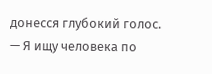донесся глубокий голос.
— Я ищу человека по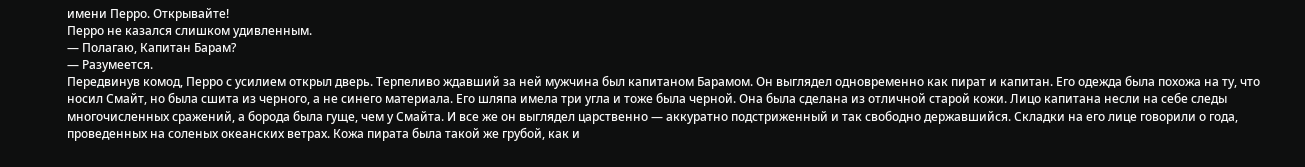имени Перро. Открывайте!
Перро не казался слишком удивленным.
— Полагаю, Капитан Барам?
— Разумеется.
Передвинув комод, Перро с усилием открыл дверь. Терпеливо ждавший за ней мужчина был капитаном Барамом. Он выглядел одновременно как пират и капитан. Его одежда была похожа на ту, что носил Смайт, но была сшита из черного, а не синего материала. Его шляпа имела три угла и тоже была черной. Она была сделана из отличной старой кожи. Лицо капитана несли на себе следы многочисленных сражений, а борода была гуще, чем у Смайта. И все же он выглядел царственно — аккуратно подстриженный и так свободно державшийся. Складки на его лице говорили о года, проведенных на соленых океанских ветрах. Кожа пирата была такой же грубой, как и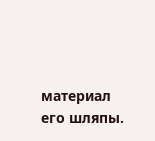материал его шляпы.